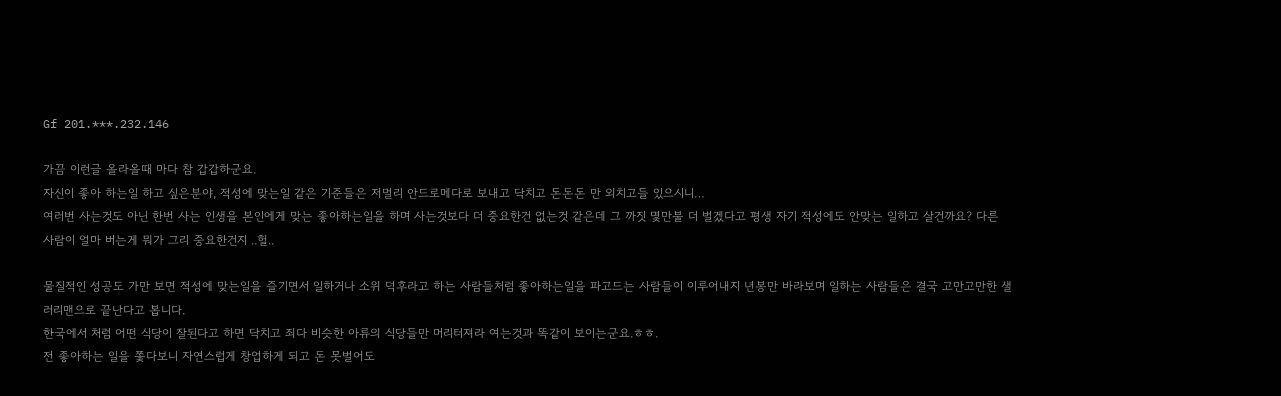Gf 201.***.232.146

가끔 이런글 올라올때 마다 참 갑갑하군요.
자신이 좋아 하는일 하고 싶은분야, 적성에 맞는일 같은 기준들은 저멀리 안드로메다로 보내고 닥치고 돈돈돈 만 외치고들 있으시니…
여러번 사는것도 아닌 한번 사는 인생을 본인에게 맞는 좋아하는일을 하며 사는것보다 더 중요한건 없는것 같은데 그 까짓 몇만불 더 벌겠다고 평생 자기 적성에도 안맞는 일하고 살건까요? 다른 사람이 얼마 버는게 뭐가 그리 중요한건지 ..헐..

물질적인 성공도 가만 보면 적성에 맞는일을 즐기면서 일하거나 소위 덕후라고 하는 사람들처럼 좋아하는일을 파고드는 사람들이 이루어내지 년봉만 바라보며 일하는 사람들은 결국 고만고만한 샐러리맨으로 끝난다고 봅니다.
한국에서 처럼 어떤 식당이 잘된다고 하면 닥치고 죄다 비슷한 아류의 식당들만 머리터져라 여는것과 똑같이 보이는군요.ㅎㅎ.
전 좋아하는 일을 쫓다보니 자연스럽게 창업하게 되고 돈 못벌어도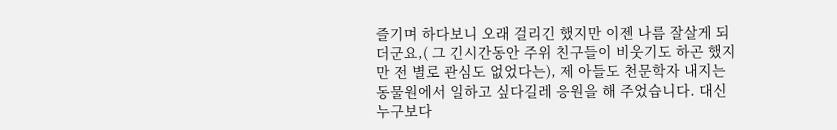즐기며 하다보니 오래 걸리긴 했지만 이젠 나름 잘살게 되더군요,( 그 긴시간동안 주위 친구들이 비웃기도 하곤 했지만 전 별로 관심도 없었다는), 제 아들도 천문학자 내지는 동물원에서 일하고 싶다길레 응원을 해 주었습니다. 대신 누구보다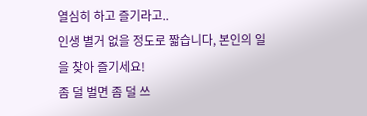열심히 하고 즐기라고..
인생 별거 없을 정도로 짧습니다, 본인의 일을 찾아 즐기세요!
좀 덜 벌면 좀 덜 쓰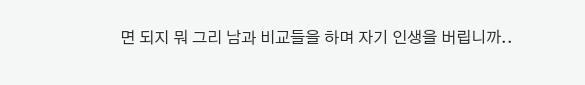면 되지 뭐 그리 남과 비교들을 하며 자기 인생을 버립니까..